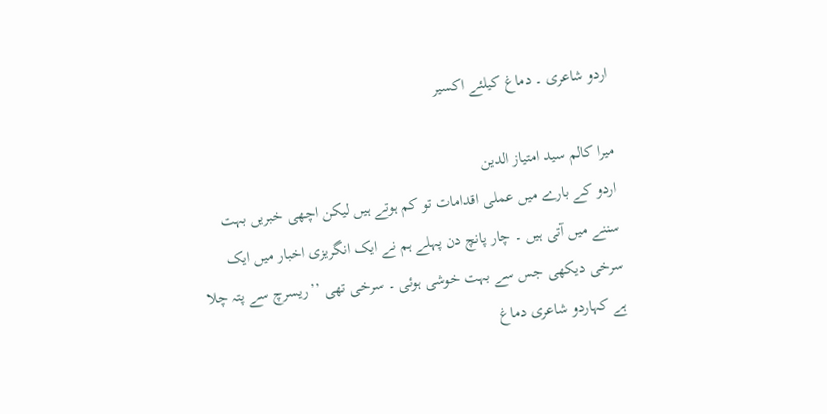اردو شاعری ۔ دماغ کیلئے اکسیر

میرا کالم سید امتیاز الدین
اردو کے بارے میں عملی اقدامات تو کم ہوتے ہیں لیکن اچھی خبریں بہت سننے میں آتی ہیں ۔ چار پانچ دن پہلے ہم نے ایک انگریزی اخبار میں ایک سرخی دیکھی جس سے بہت خوشی ہوئی ۔ سرخی تھی ’’ریسرچ سے پتہ چلا ہے کہاردو شاعری دماغ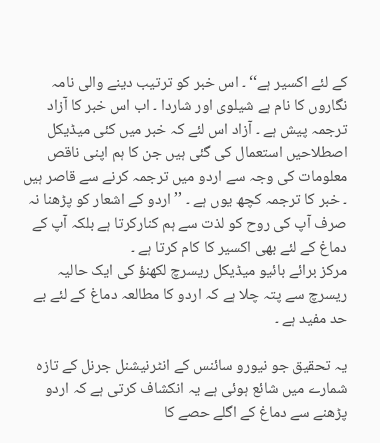کے لئے اکسیر ہے‘‘ ۔ اس خبر کو ترتیب دینے والی نامہ نگاروں کا نام ہے شیلوی اور شاردا ۔ اب اس خبر کا آزاد ترجمہ پیش ہے ۔ آزاد اس لئے کہ خبر میں کئی میڈیکل اصطلاحیں استعمال کی گئی ہیں جن کا ہم اپنی ناقص معلومات کی وجہ سے اردو میں ترجمہ کرنے سے قاصر ہیں ۔ خبر کا ترجمہ کچھ یوں ہے ۔ ’’اردو کے اشعار کو پڑھنا نہ صرف آپ کی روح کو لذت سے ہم کنارکرتا ہے بلکہ آپ کے دماغ کے لئے بھی اکسیر کا کام کرتا ہے ۔
مرکز برائے بائیو میڈیکل ریسرچ لکھنؤ کی ایک حالیہ ریسرچ سے پتہ چلا ہے کہ اردو کا مطالعہ دماغ کے لئے بے حد مفید ہے ۔

یہ تحقیق جو نیورو سائنس کے انٹرنیشنل جرنل کے تازہ شمارے میں شائع ہوئی ہے یہ انکشاف کرتی ہے کہ اردو پڑھنے سے دماغ کے اگلے حصے کا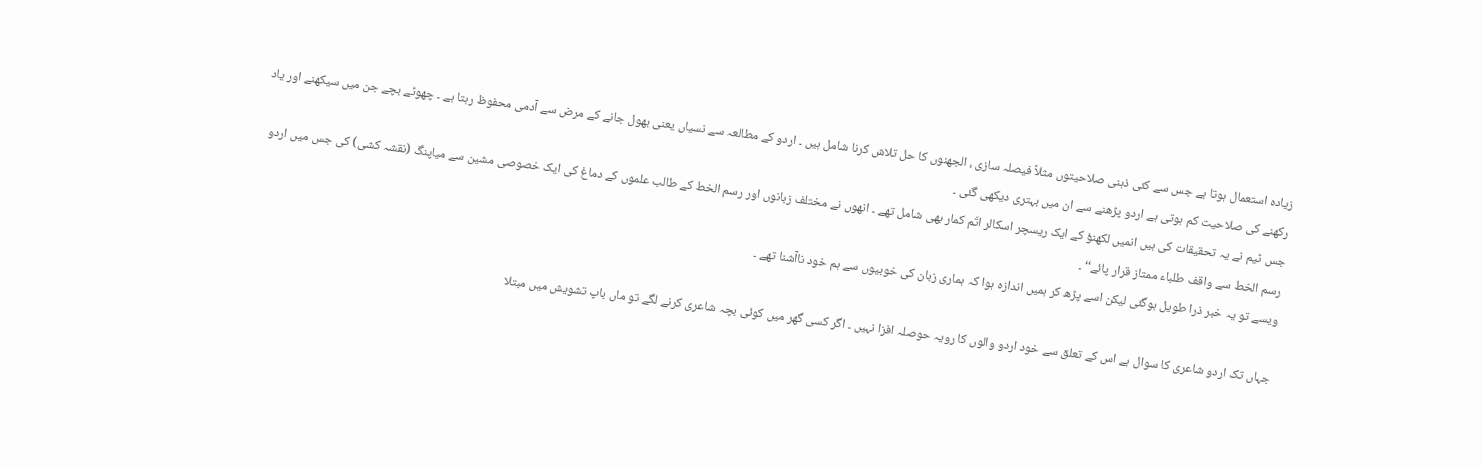زیادہ استعمال ہوتا ہے جس سے کئی ذہنی صلاحیتوں مثلاً فیصلہ سازی ، الجھنوں کا حل تلاش کرنا شامل ہیں ۔ اردو کے مطالعہ سے نسیاں یعنی بھول جانے کے مرض سے آدمی محفوظ رہتا ہے ۔ چھوٹے بچے جن میں سیکھنے اور یاد رکھنے کی صلاحیت کم ہوتی ہے اردو پڑھنے سے ان میں بہتری دیکھی گئی ۔
جس ٹیم نے یہ تحقیقات کی ہیں انمیں لکھنؤ کے ایک ریسچر اسکالر اتّم کمار بھی شامل تھے ۔ انھوں نے مختلف زبانوں اور رسم الخط کے طالب علموں کے دماغ کی ایک خصوصی مشین سے میاپنگ (نقشہ کشی) کی جس میں اردو رسم الخط سے واقف طلباء ممتاز قرار پائے‘‘ ۔
ویسے تو یہ خبر ذرا طویل ہوگئی لیکن اسے پڑھ کر ہمیں اندازہ ہوا کہ ہماری زبان کی خوبیوں سے ہم خود ناآشنا تھے ۔

جہاں تک اردو شاعری کا سوال ہے اس کے تعلق سے خود اردو والوں کا رویہ حوصلہ افزا نہیں ۔ اگر کسی گھر میں کوئی بچہ شاعری کرنے لگے تو ماں باپ تشویش میں مبتلا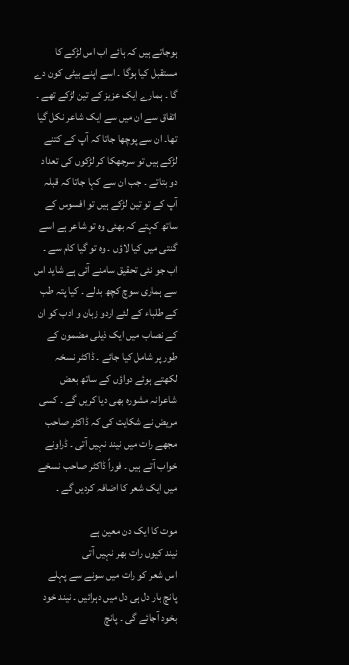ہوجاتے ہیں کہ ہائے اب اس لڑکے کا مستقبل کیا ہوگا ۔ اسے اپنے بیٹی کون دے گا ۔ ہمارے ایک عزیز کے تین لڑکے تھے ۔ اتفاق سے ان میں سے ایک شاعر نکل گیا تھا۔ ان سے پوچھا جاتا کہ آپ کے کتنے لڑکے ہیں تو سرجھکا کر لڑکوں کی تعداد دو بتاتے ۔ جب ان سے کہا جاتا کہ قبلہ آپ کے تو تین لڑکے ہیں تو افسوس کے ساتھ کہتے کہ بھئی وہ تو شاعر ہے اسے گنتی میں کیا لاؤں ۔ وہ تو گیا کام سے ۔ اب جو نئی تحقیق سامنے آئی ہے شاید اس سے ہماری سوچ کچھ بدلے ۔ کیا پتہ طب کے طلباء کے لئے اردو زبان و ادب کو ان کے نصاب میں ایک ذیلی مضمون کے طور پر شامل کیا جائے ۔ ڈاکٹر نسخہ لکھتے ہوئے دواؤں کے ساتھ بعض شاعرانہ مشورہ بھی دیا کریں گے ۔ کسی مریض نے شکایت کی کہ ڈاکٹر صاحب مجھے رات میں نیند نہیں آتی ۔ ڈراونے خواب آتے ہیں ۔ فوراً ڈاکٹر صاحب نسخے میں ایک شعر کا اضافہ کردیں گے ۔

موت کا ایک دن معین ہے
نیند کیوں رات بھر نہیں آتی
اس شعر کو رات میں سونے سے پہلے پانچ بار دل ہی دل میں دہرائیں ۔ نیند خود بخود آجائے گی ۔ پانچ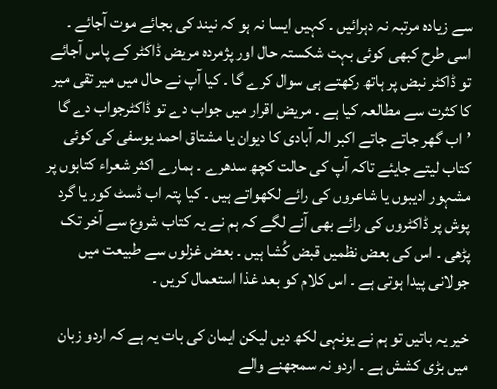سے زیادہ مرتبہ نہ دہرائیں ۔ کہیں ایسا نہ ہو کہ نیند کی بجائے موت آجائے ۔ اسی طرح کبھی کوئی بہت شکستہ حال اور پژمردہ مریض ڈاکٹر کے پاس آجائے تو ڈاکٹر نبض پر ہاتھ رکھتے ہی سوال کرے گا ۔ کیا آپ نے حال میں میر تقی میر کا کثرت سے مطالعہ کیا ہے ۔ مریض اقرار میں جواب دے تو ڈاکٹرجواب دے گا ’اب گھر جاتے جاتے اکبر الہ آبادی کا دیوان یا مشتاق احمد یوسفی کی کوئی کتاب لیتے جایئے تاکہ آپ کی حالت کچھ سدھرے ۔ ہمارے اکثر شعراء کتابوں پر مشہور ادیبوں یا شاعروں کی رائے لکھواتے ہیں ۔ کیا پتہ اب ڈسٹ کور یا گرد پوش پر ڈاکٹروں کی رائے بھی آنے لگے کہ ہم نے یہ کتاب شروع سے آخر تک پڑھی ۔ اس کی بعض نظمیں قبض کُشا ہیں ۔ بعض غزلوں سے طبیعت میں جولانی پیدا ہوتی ہے ۔ اس کلام کو بعد غذا استعمال کریں ۔

خیر یہ باتیں تو ہم نے یونہی لکھ دیں لیکن ایمان کی بات یہ ہے کہ اردو زبان میں بڑی کشش ہے ۔ اردو نہ سمجھنے والے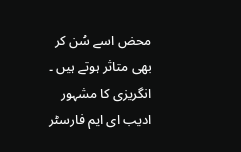محض اسے سُن کر بھی متاثر ہوتے ہیں ۔ انگریزی کا مشہور ادیب ای ایم فارسٹر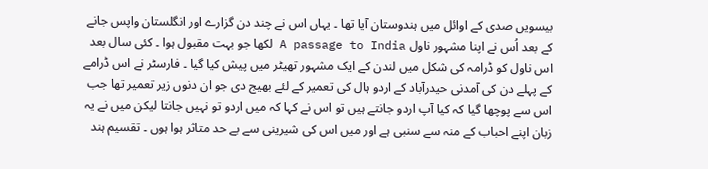بیسویں صدی کے اوائل میں ہندوستان آیا تھا ۔ یہاں اس نے چند دن گزارے اور انگلستان واپس جانے کے بعد اُس نے اپنا مشہور ناول A passage to India لکھا جو بہت مقبول ہوا ۔ کئی سال بعد اس ناول کو ڈرامہ کی شکل میں لندن کے ایک مشہور تھیٹر میں پیش کیا گیا ۔ فارسٹر نے اس ڈرامے کے پہلے دن کی آمدنی حیدرآباد کے اردو ہال کی تعمیر کے لئے بھیج دی جو ان دنوں زیر تعمیر تھا جب اس سے پوچھا گیا کہ کیا آپ اردو جانتے ہیں تو اس نے کہا کہ میں اردو تو نہیں جانتا لیکن میں نے یہ زبان اپنے احباب کے منہ سے سنبی ہے اور میں اس کی شیرینی سے بے حد متاثر ہوا ہوں ۔ تقسیم ہند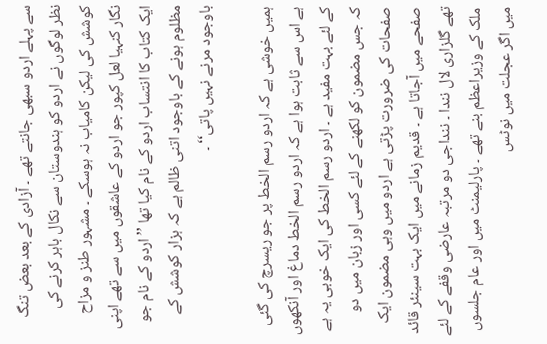سے پہلے اردو سبھی جانتے تھے ۔ آزادی کے بعد بعض تنگ نظر لوگوں نے اردو کو ہندوستان سے نکال باہر کرنے کی کوشش کی لیکن کامیاب نہ ہوسکے ۔ مشہور طنز و مزاح نگار کنہیا لعل کپور جو اردو کے عاشقوں میں سے تھے اپنی ایک کتاب کا انتساب اردو کے نام کیا تھا ’’اردو کے نام جو مظلوم ہونے کے باوجود اتنی ظالم ہے کہ ہزار کوشش کے باوجود مرنے نہیں پاتی‘‘ ۔

ہمیں خوشی ہے کہ اردو رسم الخط پر جو ریسرچ کی گئی ہے اس سے ثابت ہوا ہے کہ اردو رسم الخط دماغ اور آنکھوں کے لئے بہت مفید ہے ۔ اردو رسم الخط کی ایک خوبی یہ ہے کہ جس مضمون کو لکھنے کے لئے کسی اور زبان میں دو صفحات کی ضرورت پڑتی ہے اردو میں وہی مضمون ایک صفحے میں آجاتا ہے ۔ قدیم زمانے میں ایک بہت سینئر قائد تھے گلزاری لال نندا ۔ ننداجی دو مرتبہ عارضی وقفے کے لئے ملک کے وزیراعظم بنے تھے ۔ پارلیمنٹ میں اور عام جلسوں میں اگر عجلت میں نوٹس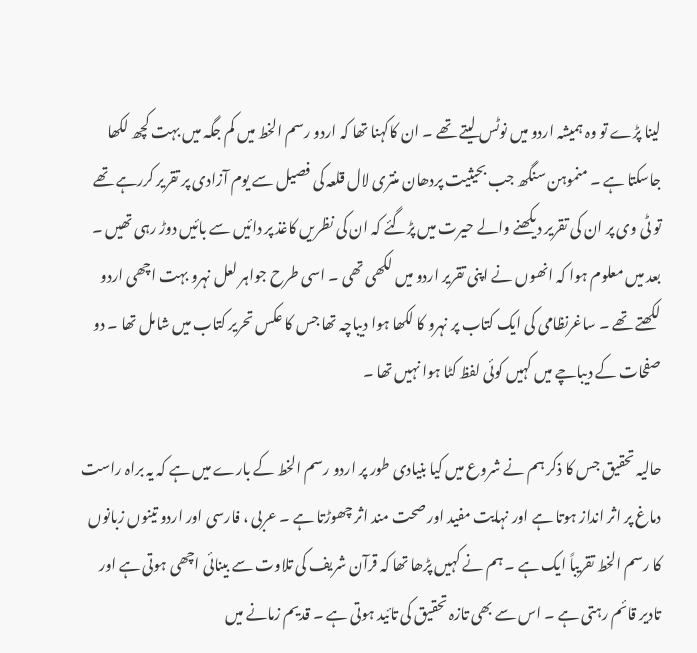لینا پڑے تو وہ ہمیشہ اردو میں نوٹس لیتے تھے ۔ ان کاکہنا تھا کہ اردو رسم الخط میں کم جگہ میں بہت کچھ لکھا جاسکتا ہے ۔ منموہن سنگھ جب بحیثیت پردھان منتری لال قلعہ کی فصیل سے یوم آزادی پر تقریر کررہے تھے تو ٹی وی پر ان کی تقریر دیکھنے والے حیرت میں پڑگئے کہ ان کی نظریں کاغذ پر دائیں سے بائیں دوڑ رہی تھیں ۔ بعد میں معلوم ہوا کہ انھوں نے اپنی تقریر اردو میں لکھی تھی ۔ اسی طرح جواہر لعل نہرو بہت اچھی اردو لکھتے تھے ۔ ساغرنظامی کی ایک کتاب پر نہرو کا لکھا ہوا دیباچہ تھا جس کا عکس تحریر کتاب میں شامل تھا ۔ دو صفحات کے دیباچے میں کہیں کوئی لفظ کٹا ہوا نہیں تھا ۔

حالیہ تحقیق جس کا ذکر ہم نے شروع میں کیا بنیادی طور پر اردو رسم الخط کے بارے میں ہے کہ یہ براہ راست دماغ پر اثر انداز ہوتا ہے اور نہایت مفید اور صحت مند اثر چھوڑتا ہے ۔ عربی ، فارسی اور اردو تینوں زبانوں کا رسم الخط تقریباً ایک ہے ۔ ہم نے کہیں پڑھا تھا کہ قرآن شریف کی تلاوت سے بینائی اچھی ہوتی ہے اور تادیر قائم رہتی ہے ۔ اس سے بھی تازہ تحقیق کی تائید ہوتی ہے ۔ قدیم زمانے میں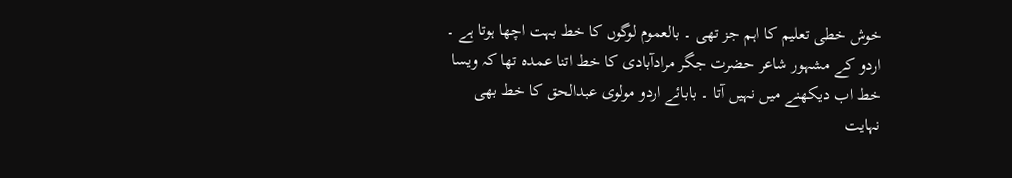خوش خطی تعلیم کا اہم جز تھی ۔ بالعموم لوگوں کا خط بہت اچھا ہوتا ہے ۔ اردو کے مشہور شاعر حضرت جگر مرادآبادی کا خط اتنا عمدہ تھا کہ ویسا خط اب دیکھنے میں نہیں آتا ۔ بابائے اردو مولوی عبدالحق کا خط بھی نہایت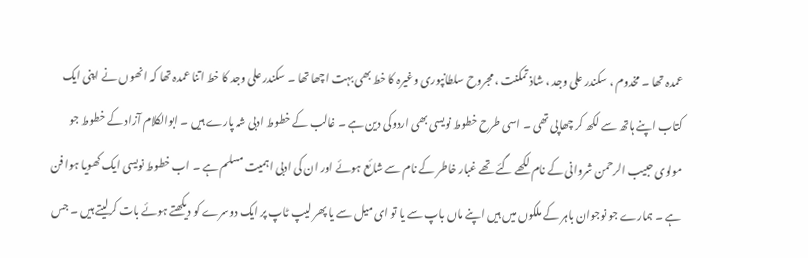عمدہ تھا ۔ مخدوم ، سکندر علی وجد ، شاذ تمکنت ، مجروح سلطانپوری وغیرہ کا خط بھی بہت اچھا تھا ۔ سکندر علی وجد کا خط اتنا عمدہ تھا کہ انھوں نے اپنی ایک کتاب اپنے ہاتھ سے لکھ کر چھاپی تھی ۔ اسی طرح خطوط نویسی بھی اردوکی دین ہے ۔ غالب کے خطوط ادبی شہ پارے ہیں ۔ ابوالکلام آزاد کے خطوط جو مولوی حبیب الرحمن شروانی کے نام لکھے گئے تھے غبار خاطر کے نام سے شائع ہوئے اور ان کی ادبی اہمیت مسلم ہے ۔ اب خطوط نویسی ایک کھویا ہوا فن ہے ۔ ہمارے جو نوجوان باہر کے ملکوں میں ہیں اپنے ماں باپ سے یا تو ای میل سے یا پھر لیپ ٹاپ پر ایک دوسرے کو دیکھتے ہوئے بات کرلیتے ہیں ۔ جس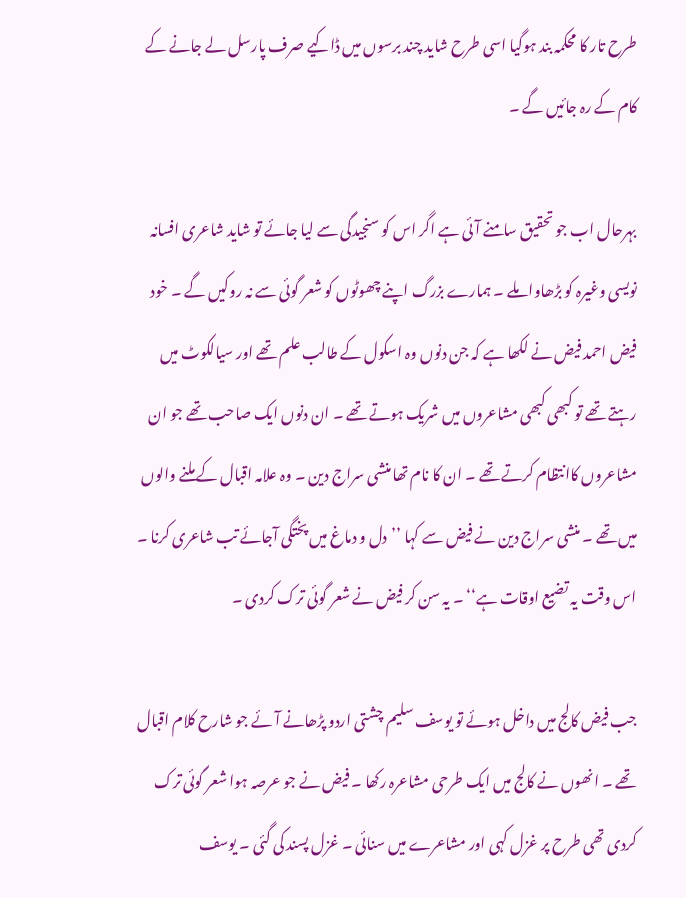طرح تار کا محکمہ بند ہوگیا اسی طرح شاید چند برسوں میں ڈاکیے صرف پارسل لے جانے کے کام کے رہ جائیں گے ۔

بہرحال اب جو تحقیق سامنے آئی ہے اگر اس کو سنجیدگی سے لیا جائے تو شاید شاعری افسانہ نویسی وغیرہ کو بڑھاوا ملے ۔ ہمارے بزرگ اپنے چھوٹوں کو شعر گوئی سے نہ روکیں گے ۔ خود فیض احمد فیض نے لکھا ہے کہ جن دنوں وہ اسکول کے طالب علم تھے اور سیالکوٹ میں رہتے تھے تو کبھی کبھی مشاعروں میں شریک ہوتے تھے ۔ ان دنوں ایک صاحب تھے جو ان مشاعروں کاانتظام کرتے تھے ۔ ان کا نام تھا منشی سراج دین ۔ وہ علامہ اقبال کے ملنے والوں میں تھے ۔ منشی سراج دین نے فیض سے کہا ’’دل و دماغ میں پختگی آجائے تب شاعری کرنا ۔ اس وقت یہ تضیع اوقات ہے‘‘ ۔ یہ سن کر فیض نے شعر گوئی ترک کردی ۔

جب فیض کالج میں داخل ہوئے تو یوسف سلیم چشتی اردو پڑھانے آئے جو شارح کلام اقبال تھے ۔ انھوں نے کالج میں ایک طرحی مشاعرہ رکھا ۔ فیض نے جو عرصہ ہوا شعر گوئی ترک کردی تھی طرح پر غزل کہی اور مشاعرے میں سنائی ۔ غزل پسند کی گئی ۔ یوسف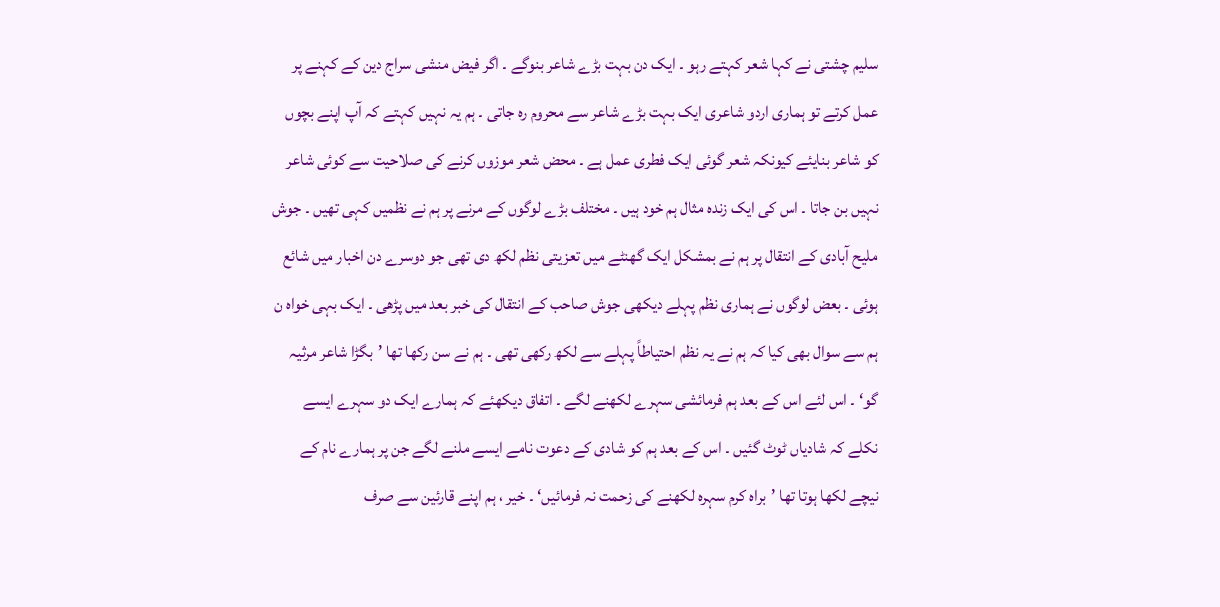سلیم چشتی نے کہا شعر کہتے رہو ۔ ایک دن بہت بڑے شاعر بنوگے ۔ اگر فیض منشی سراج دین کے کہنے پر عمل کرتے تو ہماری اردو شاعری ایک بہت بڑے شاعر سے محروم رہ جاتی ۔ ہم یہ نہیں کہتے کہ آپ اپنے بچوں کو شاعر بنایئے کیونکہ شعر گوئی ایک فطری عمل ہے ۔ محض شعر موزوں کرنے کی صلاحیت سے کوئی شاعر نہیں بن جاتا ۔ اس کی ایک زندہ مثال ہم خود ہیں ۔ مختلف بڑے لوگوں کے مرنے پر ہم نے نظمیں کہی تھیں ۔ جوش ملیح آبادی کے انتقال پر ہم نے بمشکل ایک گھنٹے میں تعزیتی نظم لکھ دی تھی جو دوسرے دن اخبار میں شائع ہوئی ۔ بعض لوگوں نے ہماری نظم پہلے دیکھی جوش صاحب کے انتقال کی خبر بعد میں پڑھی ۔ ایک بہی خواہ ن ہم سے سوال بھی کیا کہ ہم نے یہ نظم احتیاطاً پہلے سے لکھ رکھی تھی ۔ ہم نے سن رکھا تھا ’بگڑا شاعر مرثیہ گو‘ ۔ اس لئے اس کے بعد ہم فرمائشی سہرے لکھنے لگے ۔ اتفاق دیکھئے کہ ہمارے ایک دو سہرے ایسے نکلے کہ شادیاں ٹوٹ گئیں ۔ اس کے بعد ہم کو شادی کے دعوت نامے ایسے ملنے لگے جن پر ہمارے نام کے نیچے لکھا ہوتا تھا ’براہ کرم سہرہ لکھنے کی زحمت نہ فرمائیں‘ ۔ خیر ، ہم اپنے قارئین سے صرف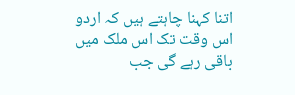اتنا کہنا چاہتے ہیں کہ اردو اس وقت تک اس ملک میں باقی رہے گی جب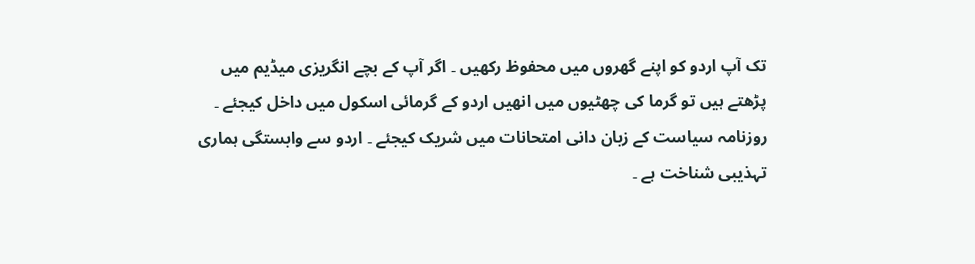تک آپ اردو کو اپنے گھروں میں محفوظ رکھیں ۔ اگر آپ کے بچے انگریزی میڈیم میں پڑھتے ہیں تو گرما کی چھٹیوں میں انھیں اردو کے گرمائی اسکول میں داخل کیجئے ۔ روزنامہ سیاست کے زبان دانی امتحانات میں شریک کیجئے ۔ اردو سے وابستگی ہماری تہذیبی شناخت ہے ۔